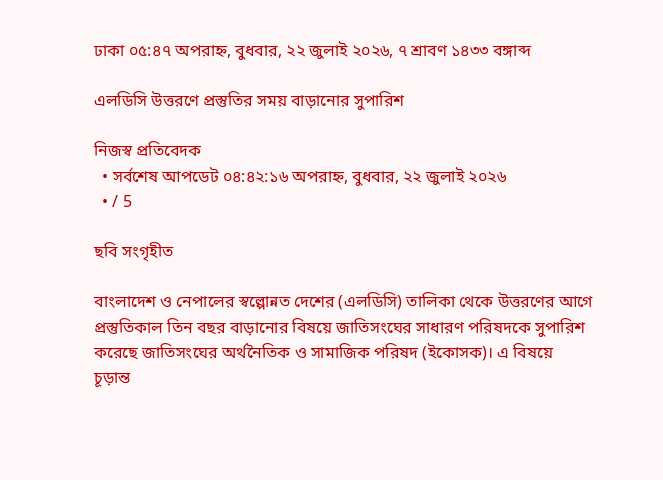ঢাকা ০৫:৪৭ অপরাহ্ন, বুধবার, ২২ জুলাই ২০২৬, ৭ শ্রাবণ ১৪৩৩ বঙ্গাব্দ

এলডিসি উত্তরণে প্রস্তুতির সময় বাড়ানোর সুপারিশ

নিজস্ব প্রতিবেদক
  • সর্বশেষ আপডেট ০৪:৪২:১৬ অপরাহ্ন, বুধবার, ২২ জুলাই ২০২৬
  • / 5

ছবি সংগৃহীত

বাংলাদেশ ও নেপালের স্বল্পোন্নত দেশের (এলডিসি) তালিকা থেকে উত্তরণের আগে প্রস্তুতিকাল তিন বছর বাড়ানোর বিষয়ে জাতিসংঘের সাধারণ পরিষদকে সুপারিশ করেছে জাতিসংঘের অর্থনৈতিক ও সামাজিক পরিষদ (ইকোসক)। এ বিষয়ে চূড়ান্ত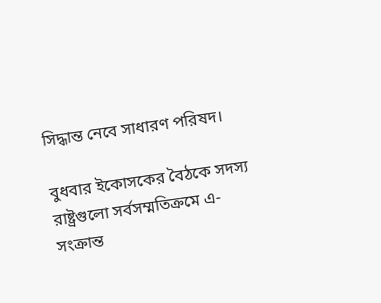সিদ্ধান্ত নেবে সাধারণ পরিষদ।

বুধবার ইকোসকের বৈঠকে সদস্য রাষ্ট্রগুলো সর্বসম্মতিক্রমে এ-সংক্রান্ত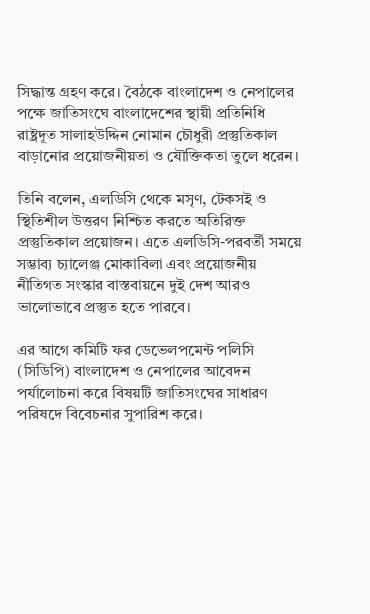সিদ্ধান্ত গ্রহণ করে। বৈঠকে বাংলাদেশ ও নেপালের পক্ষে জাতিসংঘে বাংলাদেশের স্থায়ী প্রতিনিধি রাষ্ট্রদূত সালাহউদ্দিন নোমান চৌধুরী প্রস্তুতিকাল বাড়ানোর প্রয়োজনীয়তা ও যৌক্তিকতা তুলে ধরেন।

তিনি বলেন, এলডিসি থেকে মসৃণ, টেকসই ও স্থিতিশীল উত্তরণ নিশ্চিত করতে অতিরিক্ত প্রস্তুতিকাল প্রয়োজন। এতে এলডিসি-পরবর্তী সময়ে সম্ভাব্য চ্যালেঞ্জ মোকাবিলা এবং প্রয়োজনীয় নীতিগত সংস্কার বাস্তবায়নে দুই দেশ আরও ভালোভাবে প্রস্তুত হতে পারবে।

এর আগে কমিটি ফর ডেভেলপমেন্ট পলিসি (সিডিপি) বাংলাদেশ ও নেপালের আবেদন পর্যালোচনা করে বিষয়টি জাতিসংঘের সাধারণ পরিষদে বিবেচনার সুপারিশ করে।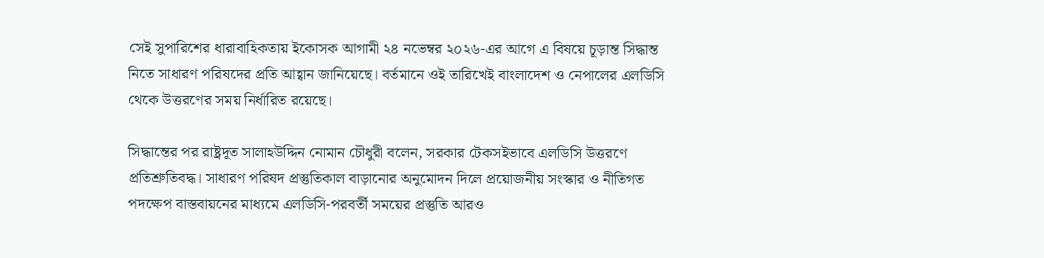সেই সুপারিশের ধারাবাহিকতায় ইকোসক আগামী ২৪ নভেম্বর ২০২৬-এর আগে এ বিষয়ে চূড়ান্ত সিদ্ধান্ত নিতে সাধারণ পরিষদের প্রতি আহ্বান জানিয়েছে। বর্তমানে ওই তারিখেই বাংলাদেশ ও নেপালের এলডিসি থেকে উত্তরণের সময় নির্ধারিত রয়েছে।

সিদ্ধান্তের পর রাষ্ট্রদূত সালাহউদ্দিন নোমান চৌধুরী বলেন, সরকার টেকসইভাবে এলডিসি উত্তরণে প্রতিশ্রুতিবদ্ধ। সাধারণ পরিষদ প্রস্তুতিকাল বাড়ানোর অনুমোদন দিলে প্রয়োজনীয় সংস্কার ও নীতিগত পদক্ষেপ বাস্তবায়নের মাধ্যমে এলডিসি-পরবর্তী সময়ের প্রস্তুতি আরও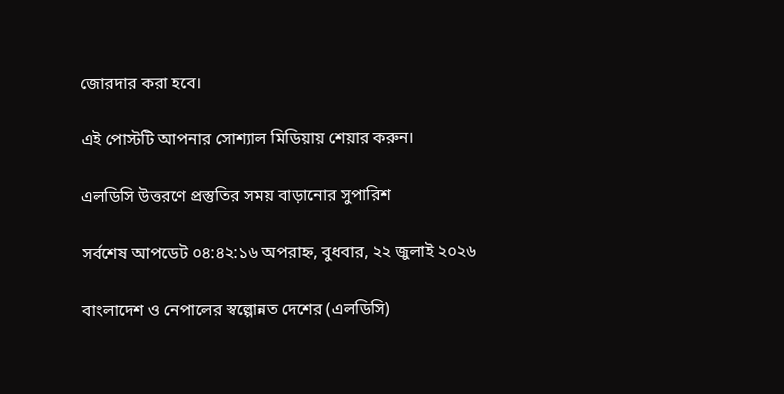জোরদার করা হবে।

এই পোস্টটি আপনার সোশ্যাল মিডিয়ায় শেয়ার করুন।

এলডিসি উত্তরণে প্রস্তুতির সময় বাড়ানোর সুপারিশ

সর্বশেষ আপডেট ০৪:৪২:১৬ অপরাহ্ন, বুধবার, ২২ জুলাই ২০২৬

বাংলাদেশ ও নেপালের স্বল্পোন্নত দেশের (এলডিসি)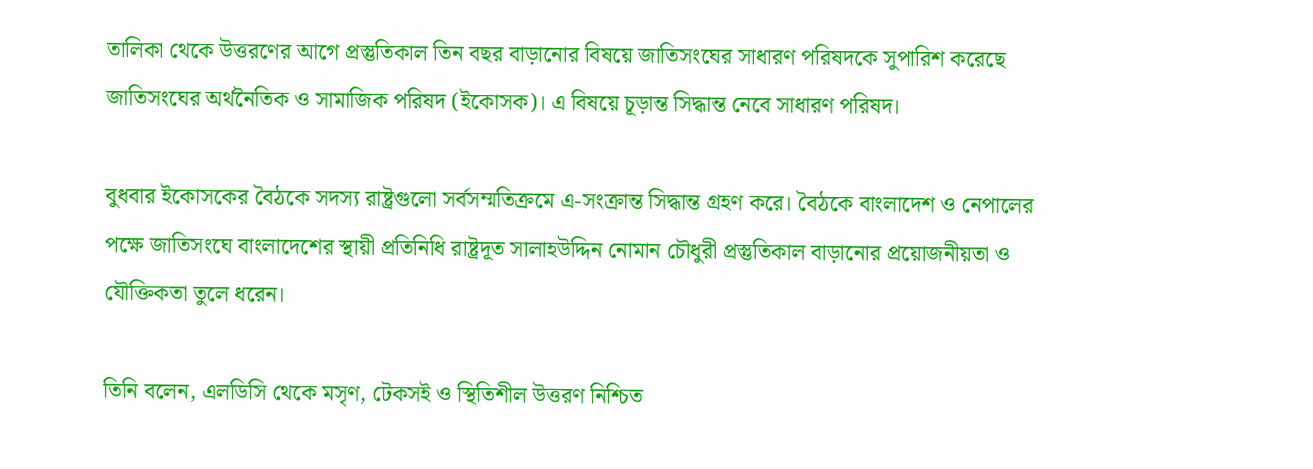তালিকা থেকে উত্তরণের আগে প্রস্তুতিকাল তিন বছর বাড়ানোর বিষয়ে জাতিসংঘের সাধারণ পরিষদকে সুপারিশ করেছে জাতিসংঘের অর্থনৈতিক ও সামাজিক পরিষদ (ইকোসক)। এ বিষয়ে চূড়ান্ত সিদ্ধান্ত নেবে সাধারণ পরিষদ।

বুধবার ইকোসকের বৈঠকে সদস্য রাষ্ট্রগুলো সর্বসম্মতিক্রমে এ-সংক্রান্ত সিদ্ধান্ত গ্রহণ করে। বৈঠকে বাংলাদেশ ও নেপালের পক্ষে জাতিসংঘে বাংলাদেশের স্থায়ী প্রতিনিধি রাষ্ট্রদূত সালাহউদ্দিন নোমান চৌধুরী প্রস্তুতিকাল বাড়ানোর প্রয়োজনীয়তা ও যৌক্তিকতা তুলে ধরেন।

তিনি বলেন, এলডিসি থেকে মসৃণ, টেকসই ও স্থিতিশীল উত্তরণ নিশ্চিত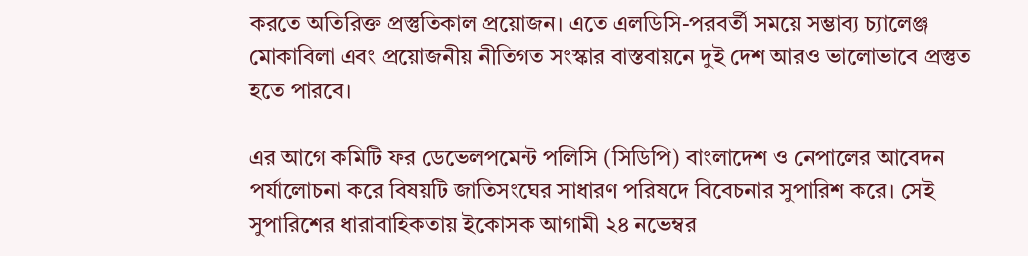করতে অতিরিক্ত প্রস্তুতিকাল প্রয়োজন। এতে এলডিসি-পরবর্তী সময়ে সম্ভাব্য চ্যালেঞ্জ মোকাবিলা এবং প্রয়োজনীয় নীতিগত সংস্কার বাস্তবায়নে দুই দেশ আরও ভালোভাবে প্রস্তুত হতে পারবে।

এর আগে কমিটি ফর ডেভেলপমেন্ট পলিসি (সিডিপি) বাংলাদেশ ও নেপালের আবেদন পর্যালোচনা করে বিষয়টি জাতিসংঘের সাধারণ পরিষদে বিবেচনার সুপারিশ করে। সেই সুপারিশের ধারাবাহিকতায় ইকোসক আগামী ২৪ নভেম্বর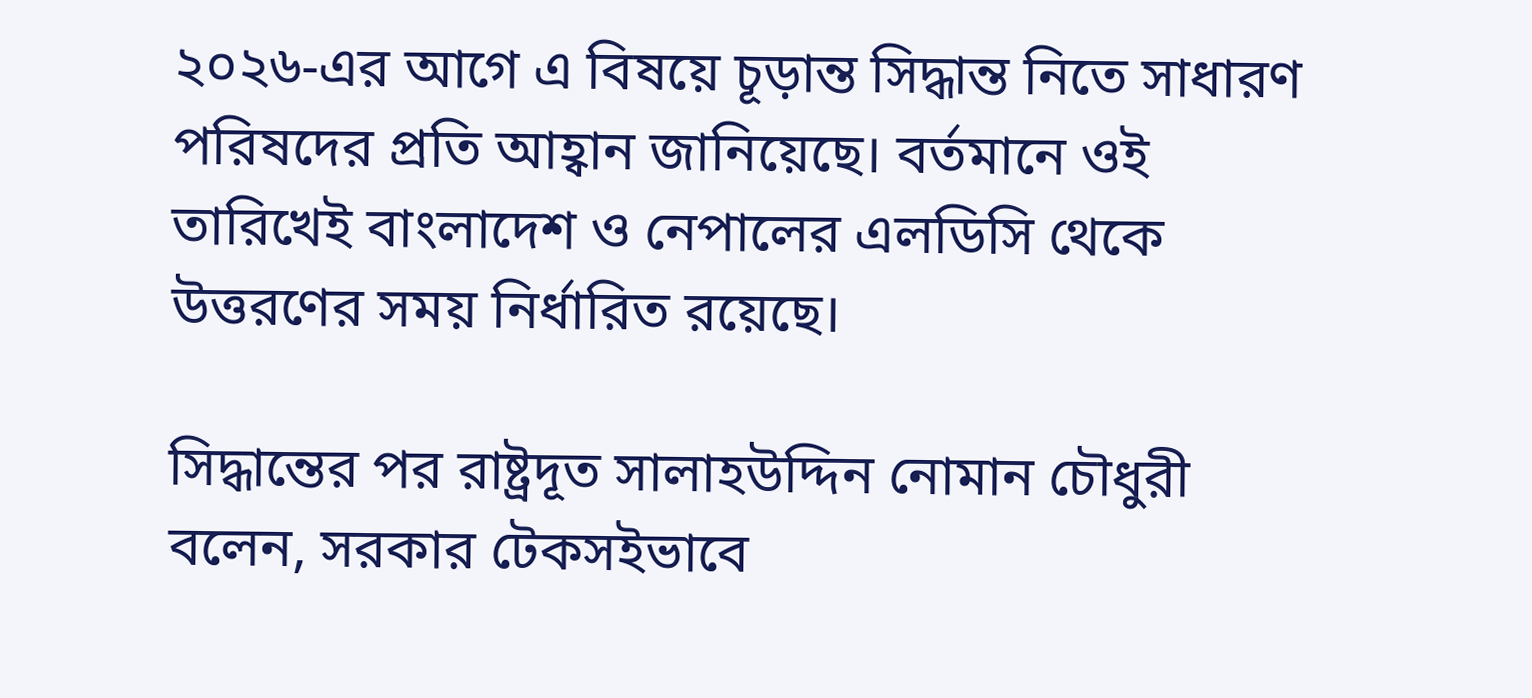২০২৬-এর আগে এ বিষয়ে চূড়ান্ত সিদ্ধান্ত নিতে সাধারণ পরিষদের প্রতি আহ্বান জানিয়েছে। বর্তমানে ওই তারিখেই বাংলাদেশ ও নেপালের এলডিসি থেকে উত্তরণের সময় নির্ধারিত রয়েছে।

সিদ্ধান্তের পর রাষ্ট্রদূত সালাহউদ্দিন নোমান চৌধুরী বলেন, সরকার টেকসইভাবে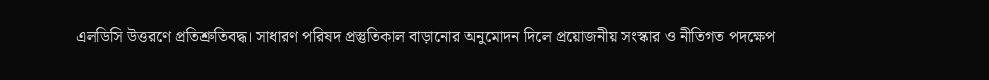এলডিসি উত্তরণে প্রতিশ্রুতিবদ্ধ। সাধারণ পরিষদ প্রস্তুতিকাল বাড়ানোর অনুমোদন দিলে প্রয়োজনীয় সংস্কার ও নীতিগত পদক্ষেপ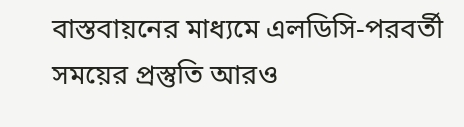বাস্তবায়নের মাধ্যমে এলডিসি-পরবর্তী সময়ের প্রস্তুতি আরও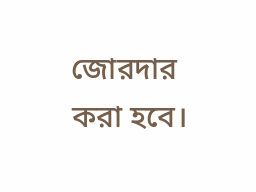জোরদার করা হবে।